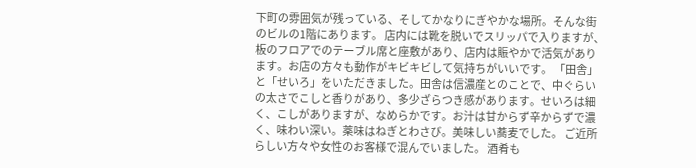下町の雰囲気が残っている、そしてかなりにぎやかな場所。そんな街のビルの1階にあります。 店内には靴を脱いでスリッパで入りますが、板のフロアでのテーブル席と座敷があり、店内は賑やかで活気があります。お店の方々も動作がキビキビして気持ちがいいです。 「田舎」と「せいろ」をいただきました。田舎は信濃産とのことで、中ぐらいの太さでこしと香りがあり、多少ざらつき感があります。せいろは細く、こしがありますが、なめらかです。お汁は甘からず辛からずで濃く、味わい深い。薬味はねぎとわさび。美味しい蕎麦でした。 ご近所らしい方々や女性のお客様で混んでいました。 酒肴も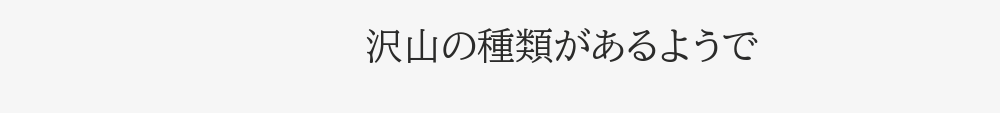沢山の種類があるようで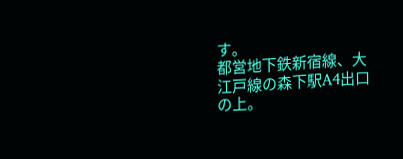す。
都営地下鉄新宿線、大江戸線の森下駅A4出口の上。